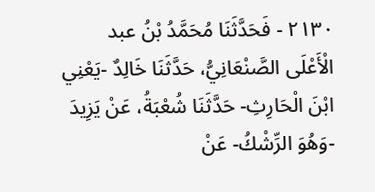٢١٣٠ - فَحَدَّثَنَا مُحَمَّدُ بْنُ عبد الْأَعْلَى الصَّنْعَانِيُّ، حَدَّثَنَا خَالِدٌ -يَعْنِي ابْنَ الْحَارِثِ- حَدَّثَنَا شُعْبَةُ، عَنْ يَزِيدَ -وَهُوَ الرِّشْكُ- عَنْ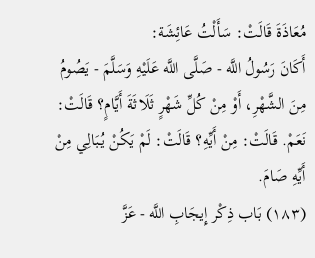مُعَاذَةَ قَالَتْ: سَأَلْتُ عَائِشَة:
أَكَانَ رَسُولُ اللَّه - صَلَّى اللَّه عَلَيْهِ وَسَلَّمَ - يَصُومُ مِنَ الشَّهْرِ، أَوْ مِنْ كُلِّ شَهْرٍ ثَلَاثَةَ أَيَّامٍ؟ قَالَتْ: نَعَمْ. قَالَتْ: مِنْ أَيِّهِ؟ قَالَتْ: لَمْ يَكُنْ يُبَالِي مِنْ أَيِّهِ صَامَ.
(١٨٣) بَاب ذِكْر إِيجَابِ اللَّه - عَزَّ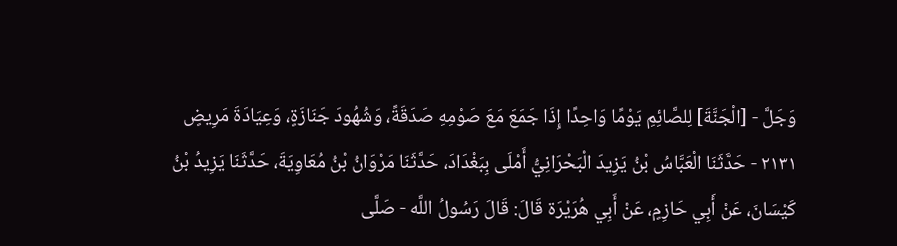وَجَلَّ - [الْجَنَّةَ] لِلصَّائِمِ يَوْمًا وَاحِدًا إِذَا جَمَعَ مَعَ صَوْمِهِ صَدَقَةً، وَشُهُودَ جَنَازَةٍ، وَعِيَادَةَ مَرِيضٍ
٢١٣١ - حَدَّثَنَا الْعَبَّاسُ بْنُ يَزِيدَ الْبَحْرَانِيُّ أَمْلَى بِبَغْدَادَ، حَدَّثَنَا مَرْوَانُ بْنُ مُعَاوِيَةَ، حَدَّثَنَا يَزِيدُ بْنُ كَيْسَانَ، عَنْ أَبِي حَازِمٍ، عَنْ أَبِي هُرَيْرَة قَالَ: قَالَ رَسُولُ اللَّه - صَلَّى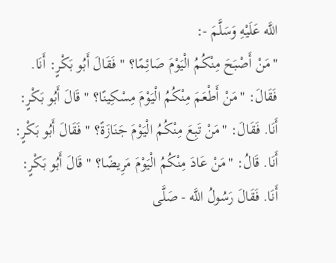اللَّه عَلَيْهِ وَسَلَّمَ -:
"مَنْ أَصْبَحَ مِنْكُمُ الْيَوْمَ صَائِمًا؟ " فَقَالَ أَبُو بَكْرٍ: أَنَا. فَقَالَ: "مَنْ أَطْعَمَ مِنْكُمُ الْيَوْمَ مِسْكِينًا؟ " قَالَ أَبُو بَكْرٍ: أَنَا. فَقَالَ: "مَنْ تَبِعَ مِنْكُمُ الْيَوْمَ جَنَازَةً؟ " فَقَالَ أَبُو بَكْرٍ: أَنَا. قَالُ: "مَنْ عَادَ مِنْكُمُ الْيَوْمَ مَرِيضًا؟ " قَالَ أَبُو بَكْرٍ: أَنَا. فَقَالَ رَسُولُ اللَّه - صَلَّى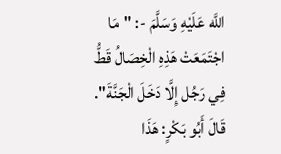اللَّه عَلَيْهِ وَسَلَّمَ -: "مَا اجْتَمَعَتْ هَذِهِ الْخِصَالُ قَطُّ فِي رَجُل إِلَّا دَخَلَ الْجَنَّةَ".
قَالَ أَبُو بَكْرٍ: هَذَا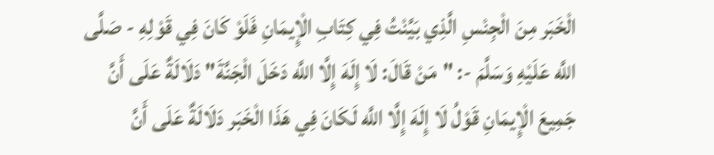الْخَبَر مِنَ الْجِنْسِ الَّذِي بَيَّنْتُ فِي كِتَابِ الْإِيمَانِ فَلَوْ كَانَ فِي قَوْلِهِ - صَلَّى اللَّه عَلَيْهِ وَسَلَّمَ -: "مَنْ قَالَ: لَا إِلَهَ إِلَّا اللَّه دَخَلَ الْجَنَّةَ" دَلَالَةٌ عَلَى أَنَّ جَمِيعَ الْإِيمَانِ قَوْلُ لَا إِلَهَ إِلَّا اللَّه لَكَانَ فِي هَذَا الْخَبَر دَلَالَةٌ عَلَى أَنَّ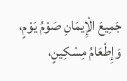جَمِيعَ الْإِيمَانِ صَوْمُ يَوْمٍ، وَإِطْعَامُ مِسْكِينٍ،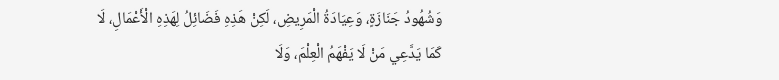وَشُهُودُ جَنَازَةٍ، وَعِيَادَةُ الْمَرِيضِ، لَكِنْ هَذِهِ فَضَائِلُ لِهَذِهِ الْأَعْمَالِ، لَا كَمَا يَدَّعِي مَنْ لَا يَفْهَمُ الْعِلْمَ، وَلَا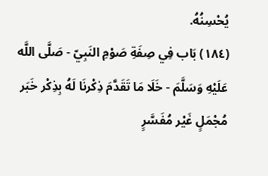يُحْسِنُهُ.
(١٨٤) بَاب فِي صِفَةِ صَوْمِ النَبِيّ - صَلَّى اللَّه عَلَيْهِ وَسَلَّمَ - خَلَا مَا تَقَدَّمَ ذِكْرنَا لَهُ بِذِكْر خَبَر مُجْمَلٍ غَيْر مُفَسَّرٍ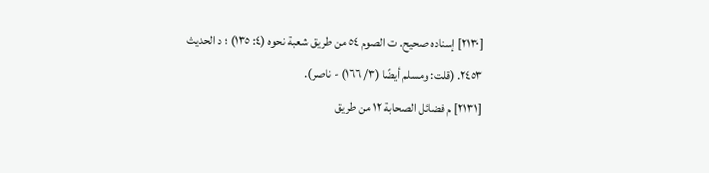[٢١٣٠] إسناده صحيح. ت الصوم ٥٤ من طريق شعبة نحوه (٤: ١٣٥) ؛ د الحديث ٢٤٥٣. (قلت: ومسلم أيضًا (٣/ ١٦٦) - ناصر).
[٢١٣١] م فضائل الصحابة ١٢ من طريق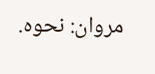مروان: نحوه.